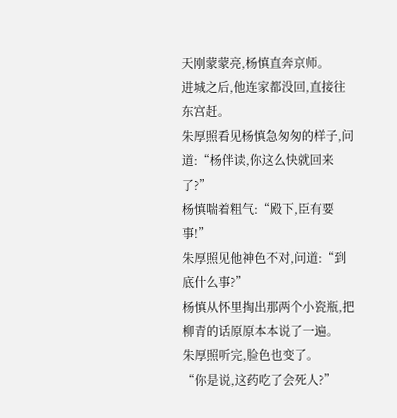天刚蒙蒙亮,杨慎直奔京师。
进城之后,他连家都没回,直接往东宫赶。
朱厚照看见杨慎急匆匆的样子,问道:“杨伴读,你这么快就回来了?”
杨慎喘着粗气:“殿下,臣有要事!”
朱厚照见他神色不对,问道:“到底什么事?”
杨慎从怀里掏出那两个小瓷瓶,把柳青的话原原本本说了一遍。
朱厚照听完,脸色也变了。
“你是说,这药吃了会死人?”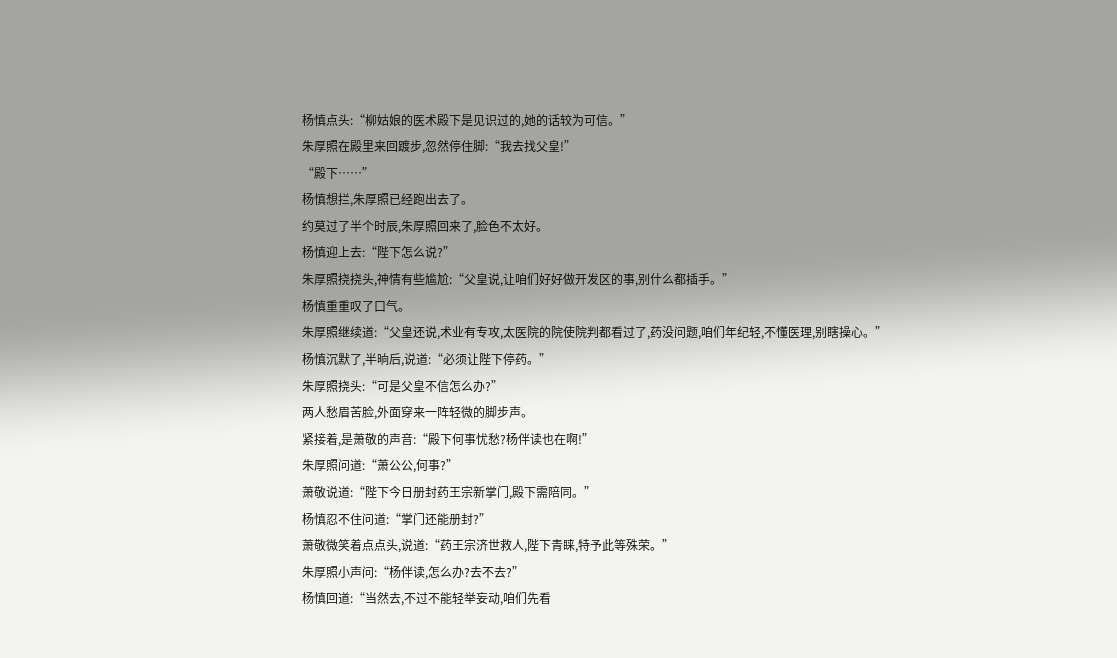杨慎点头:“柳姑娘的医术殿下是见识过的,她的话较为可信。”
朱厚照在殿里来回踱步,忽然停住脚:“我去找父皇!”
“殿下……”
杨慎想拦,朱厚照已经跑出去了。
约莫过了半个时辰,朱厚照回来了,脸色不太好。
杨慎迎上去:“陛下怎么说?”
朱厚照挠挠头,神情有些尴尬:“父皇说,让咱们好好做开发区的事,别什么都插手。”
杨慎重重叹了口气。
朱厚照继续道:“父皇还说,术业有专攻,太医院的院使院判都看过了,药没问题,咱们年纪轻,不懂医理,别瞎操心。”
杨慎沉默了,半晌后,说道:“必须让陛下停药。”
朱厚照挠头:“可是父皇不信怎么办?”
两人愁眉苦脸,外面穿来一阵轻微的脚步声。
紧接着,是萧敬的声音:“殿下何事忧愁?杨伴读也在啊!”
朱厚照问道:“萧公公,何事?”
萧敬说道:“陛下今日册封药王宗新掌门,殿下需陪同。”
杨慎忍不住问道:“掌门还能册封?”
萧敬微笑着点点头,说道:“药王宗济世救人,陛下青睐,特予此等殊荣。”
朱厚照小声问:“杨伴读,怎么办?去不去?”
杨慎回道:“当然去,不过不能轻举妄动,咱们先看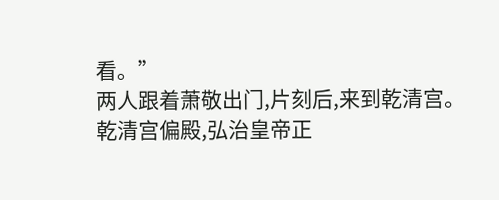看。”
两人跟着萧敬出门,片刻后,来到乾清宫。
乾清宫偏殿,弘治皇帝正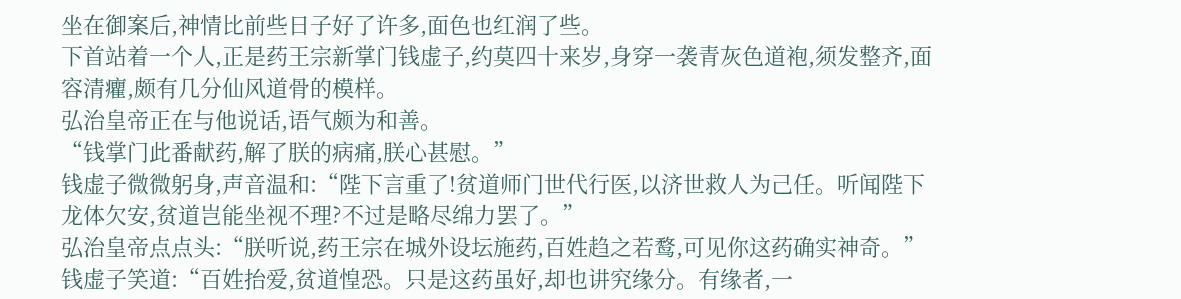坐在御案后,神情比前些日子好了许多,面色也红润了些。
下首站着一个人,正是药王宗新掌门钱虚子,约莫四十来岁,身穿一袭青灰色道袍,须发整齐,面容清癯,颇有几分仙风道骨的模样。
弘治皇帝正在与他说话,语气颇为和善。
“钱掌门此番献药,解了朕的病痛,朕心甚慰。”
钱虚子微微躬身,声音温和:“陛下言重了!贫道师门世代行医,以济世救人为己任。听闻陛下龙体欠安,贫道岂能坐视不理?不过是略尽绵力罢了。”
弘治皇帝点点头:“朕听说,药王宗在城外设坛施药,百姓趋之若鹜,可见你这药确实神奇。”
钱虚子笑道:“百姓抬爱,贫道惶恐。只是这药虽好,却也讲究缘分。有缘者,一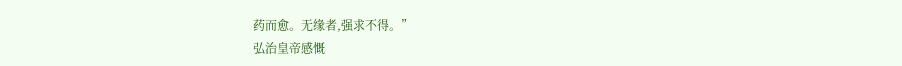药而愈。无缘者,强求不得。”
弘治皇帝感慨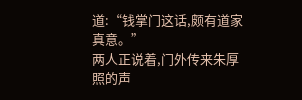道:“钱掌门这话,颇有道家真意。”
两人正说着,门外传来朱厚照的声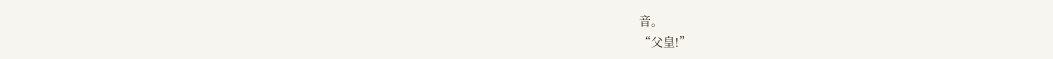音。
“父皇!”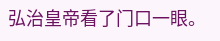弘治皇帝看了门口一眼。